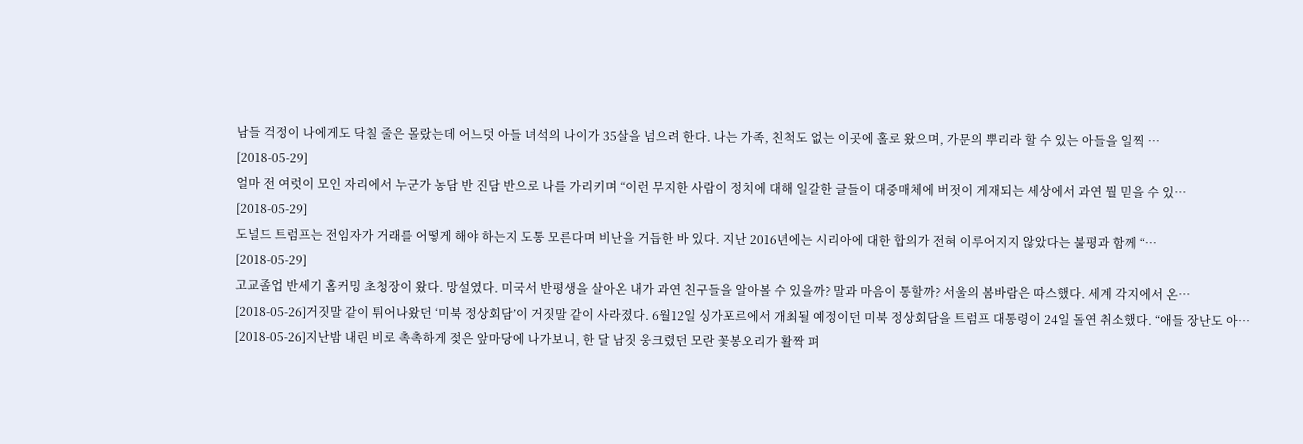남들 걱정이 나에게도 닥칠 줄은 몰랐는데 어느덧 아들 녀석의 나이가 35살을 넘으려 한다. 나는 가족, 친척도 없는 이곳에 홀로 왔으며, 가문의 뿌리라 할 수 있는 아들을 일찍 …
[2018-05-29]
얼마 전 여럿이 모인 자리에서 누군가 농담 반 진담 반으로 나를 가리키며 “이런 무지한 사람이 정치에 대해 일갈한 글들이 대중매체에 버젓이 게재되는 세상에서 과연 뭘 믿을 수 있…
[2018-05-29]
도널드 트럼프는 전임자가 거래를 어떻게 해야 하는지 도통 모른다며 비난을 거듭한 바 있다. 지난 2016년에는 시리아에 대한 합의가 전혀 이루어지지 않았다는 불평과 함께 “…
[2018-05-29]
고교졸업 반세기 홈커밍 초청장이 왔다. 망설였다. 미국서 반평생을 살아온 내가 과연 친구들을 알아볼 수 있을까? 말과 마음이 통할까? 서울의 봄바람은 따스했다. 세계 각지에서 온…
[2018-05-26]거짓말 같이 튀어나왔던 ‘미북 정상회담’이 거짓말 같이 사라졌다. 6월12일 싱가포르에서 개최될 예정이던 미북 정상회담을 트럼프 대통령이 24일 돌연 취소했다. “애들 장난도 아…
[2018-05-26]지난밤 내린 비로 촉촉하게 젖은 앞마당에 나가보니, 한 달 남짓 웅크렸던 모란 꽃봉오리가 활짝 펴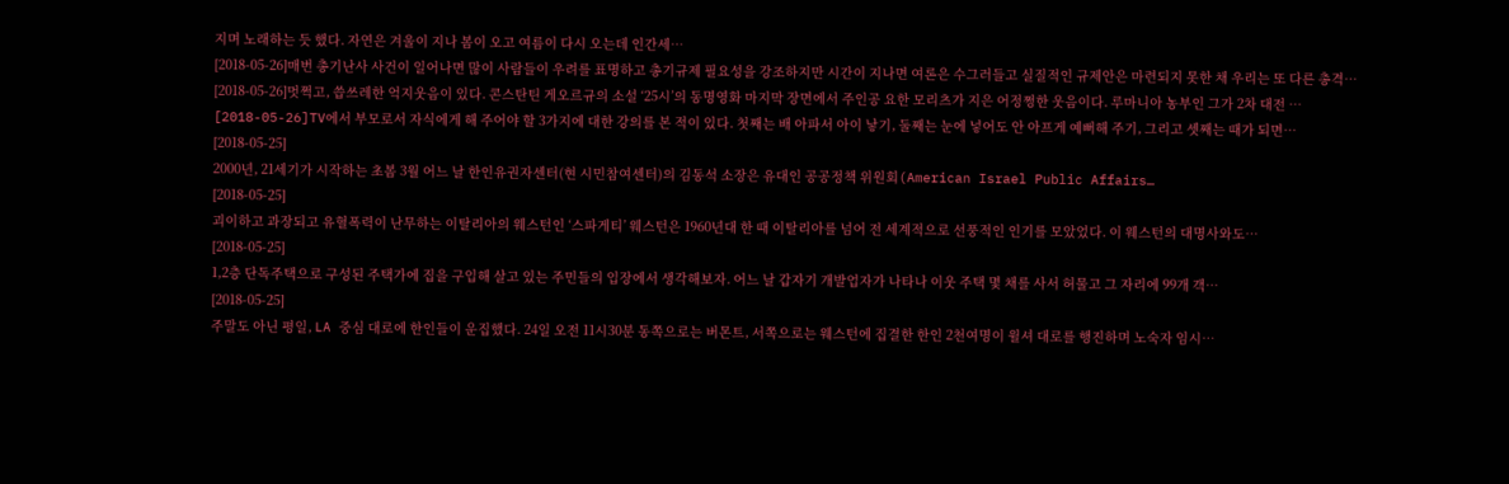지며 노래하는 듯 했다. 자연은 겨울이 지나 봄이 오고 여름이 다시 오는데 인간세…
[2018-05-26]매번 총기난사 사건이 일어나면 많이 사람들이 우려를 표명하고 총기규제 필요성을 강조하지만 시간이 지나면 여론은 수그러들고 실질적인 규제안은 마련되지 못한 채 우리는 또 다른 총격…
[2018-05-26]멋쩍고, 씁쓰레한 억지웃음이 있다. 콘스탄틴 게오르규의 소설 ‘25시’의 동명영화 마지막 장면에서 주인공 요한 모리츠가 지은 어정쩡한 웃음이다. 루마니아 농부인 그가 2차 대전 …
[2018-05-26]TV에서 부모로서 자식에게 해 주어야 할 3가지에 대한 강의를 본 적이 있다. 첫째는 배 아파서 아이 낳기, 둘째는 눈에 넣어도 안 아프게 예뻐해 주기, 그리고 셋째는 때가 되면…
[2018-05-25]
2000년, 21세기가 시작하는 초봄 3월 어느 날 한인유권자센터(현 시민참여센터)의 김동석 소장은 유대인 공공정책 위원회(American Israel Public Affairs…
[2018-05-25]
괴이하고 과장되고 유혈폭력이 난무하는 이탈리아의 웨스턴인 ‘스파게티’ 웨스턴은 1960년대 한 때 이탈리아를 넘어 전 세계적으로 선풍적인 인기를 모았었다. 이 웨스턴의 대명사와도…
[2018-05-25]
1,2층 단독주택으로 구성된 주택가에 집을 구입해 살고 있는 주민들의 입장에서 생각해보자. 어느 날 갑자기 개발업자가 나타나 이웃 주택 몇 채를 사서 허물고 그 자리에 99개 객…
[2018-05-25]
주말도 아닌 평일, LA 중심 대로에 한인들이 운집했다. 24일 오전 11시30분 동쪽으로는 버몬트, 서쪽으로는 웨스턴에 집결한 한인 2천여명이 윌셔 대로를 행진하며 노숙자 임시…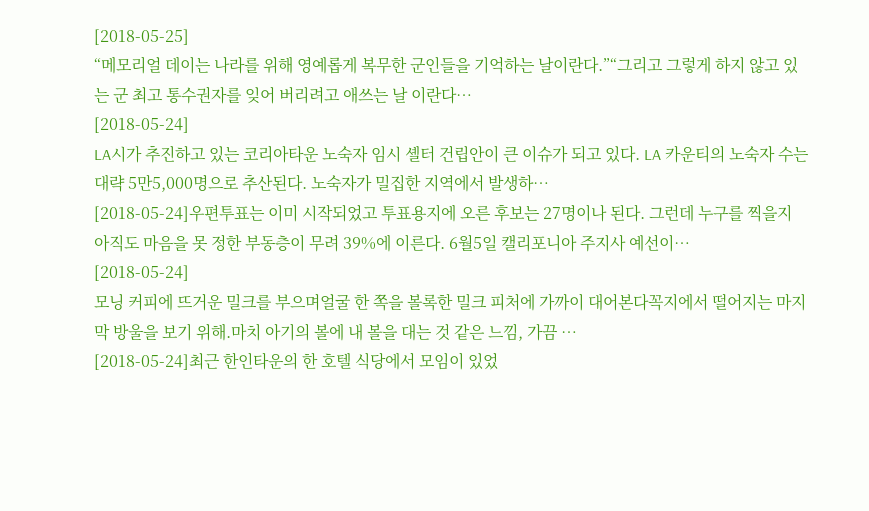[2018-05-25]
“메모리얼 데이는 나라를 위해 영예롭게 복무한 군인들을 기억하는 날이란다.”“그리고 그렇게 하지 않고 있는 군 최고 통수권자를 잊어 버리려고 애쓰는 날 이란다…
[2018-05-24]
LA시가 추진하고 있는 코리아타운 노숙자 임시 셸터 건립안이 큰 이슈가 되고 있다. LA 카운티의 노숙자 수는 대략 5만5,000명으로 추산된다. 노숙자가 밀집한 지역에서 발생하…
[2018-05-24]우편투표는 이미 시작되었고 투표용지에 오른 후보는 27명이나 된다. 그런데 누구를 찍을지 아직도 마음을 못 정한 부동층이 무려 39%에 이른다. 6월5일 캘리포니아 주지사 예선이…
[2018-05-24]
모닝 커피에 뜨거운 밀크를 부으며얼굴 한 쪽을 볼록한 밀크 피처에 가까이 대어본다꼭지에서 떨어지는 마지막 방울을 보기 위해.마치 아기의 볼에 내 볼을 대는 것 같은 느낌, 가끔 …
[2018-05-24]최근 한인타운의 한 호텔 식당에서 모임이 있었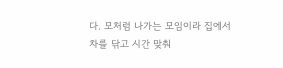다. 모처럼 나가는 모임이라 집에서 차를 닦고 시간 맞춰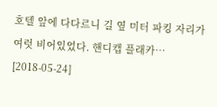호텔 앞에 다다르니 길 옆 미터 파킹 자리가 여럿 비어있었다. 핸디캡 플래카…
[2018-05-24]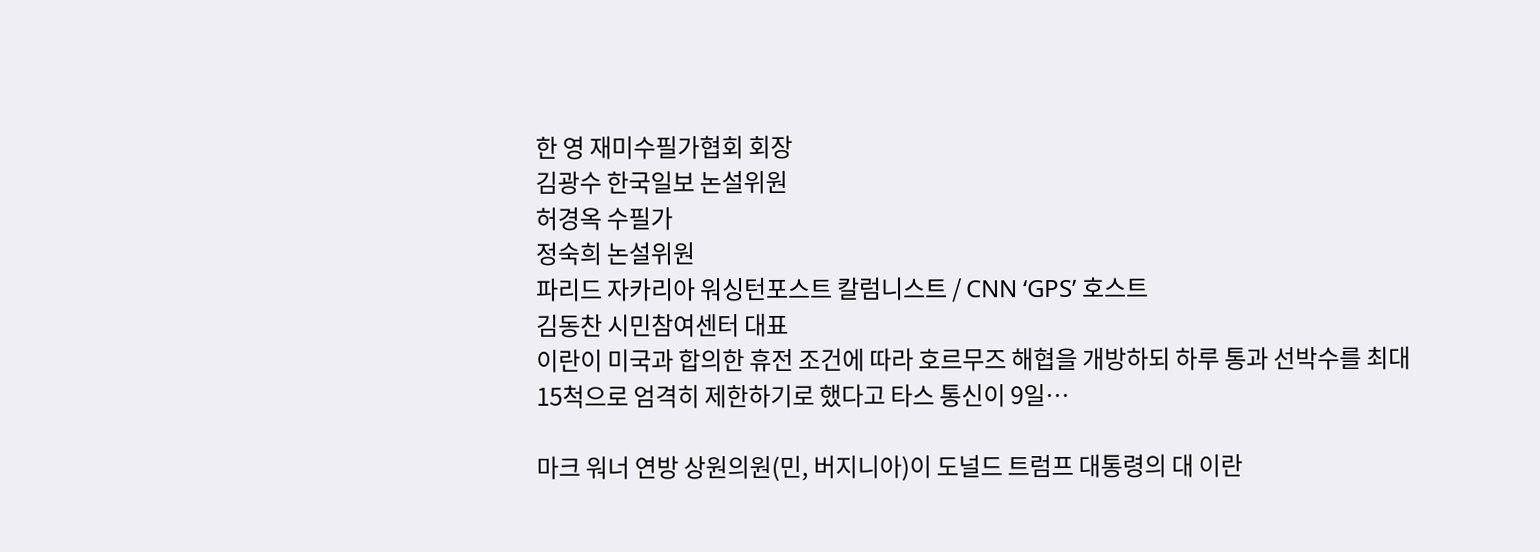한 영 재미수필가협회 회장
김광수 한국일보 논설위원
허경옥 수필가
정숙희 논설위원
파리드 자카리아 워싱턴포스트 칼럼니스트 / CNN ‘GPS’ 호스트
김동찬 시민참여센터 대표
이란이 미국과 합의한 휴전 조건에 따라 호르무즈 해협을 개방하되 하루 통과 선박수를 최대 15척으로 엄격히 제한하기로 했다고 타스 통신이 9일…

마크 워너 연방 상원의원(민, 버지니아)이 도널드 트럼프 대통령의 대 이란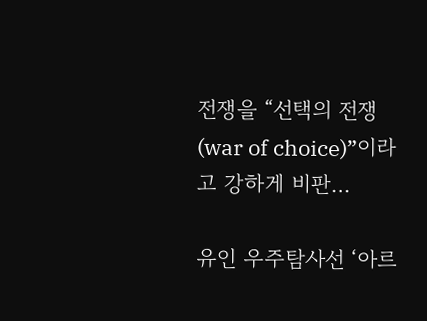전쟁을 “선택의 전쟁(war of choice)”이라고 강하게 비판…

유인 우주탐사선 ‘아르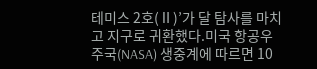테미스 2호(Ⅱ)’가 달 탐사를 마치고 지구로 귀환했다.미국 항공우주국(NASA) 생중계에 따르면 10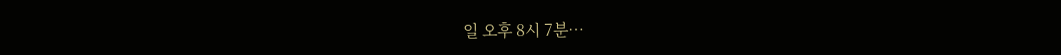일 오후 8시 7분…